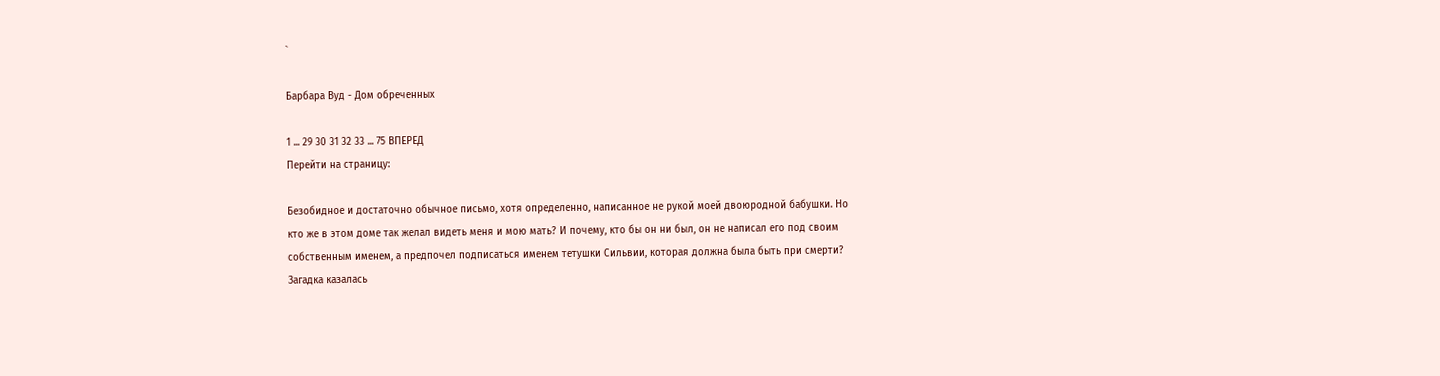`

Барбара Вуд - Дом обреченных

1 ... 29 30 31 32 33 ... 75 ВПЕРЕД
Перейти на страницу:

Безобидное и достаточно обычное письмо, хотя определенно, написанное не рукой моей двоюродной бабушки. Но кто же в этом доме так желал видеть меня и мою мать? И почему, кто бы он ни был, он не написал его под своим собственным именем, а предпочел подписаться именем тетушки Сильвии, которая должна была быть при смерти? Загадка казалась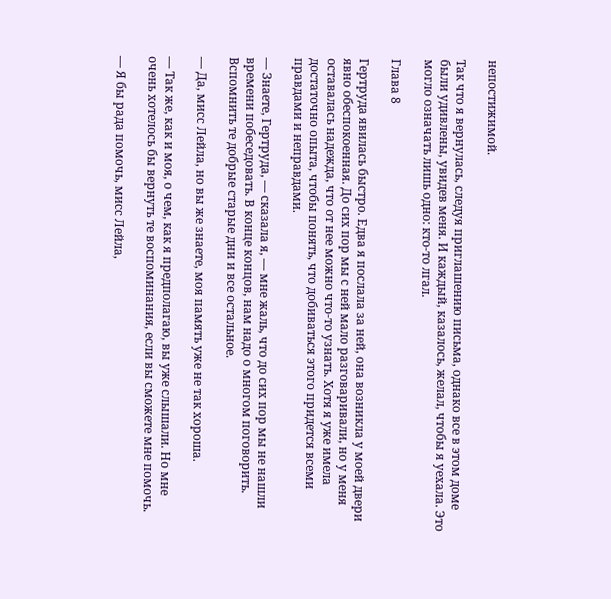непостижимой.

Так что я вернулась, следуя приглашению письма, однако все в этом доме были удивлены, увидев меня. И каждый, казалось, желал, чтобы я уехала. Это могло означать лишь одно: кто-то лгал.

Глава 8

Гертруда явилась быстро. Едва я послала за ней, она возникла у моей двери явно обеспокоенная. До сих пор мы с ней мало разговаривали, но у меня оставалась надежда, что от нее можно что-то узнать. Хотя я уже имела достаточно опыта, чтобы понять, что добиваться этого придется всеми правдами и неправдами.

— Знаете, Гертруда, — сказала я, — мне жаль, что до сих пор мы не нашли времени побеседовать. В конце концов, нам надо о многом поговорить. Вспомнить те добрые старые дни и все остальное.

— Да, мисс Лейла, но вы же знаете, моя память уже не так хороша.

— Так же, как и моя, о чем, как я предполагаю, вы уже слышали. Но мне очень хотелось бы вернуть те воспоминания, если вы сможете мне помочь.

— Я бы рада помочь, мисс Лейла,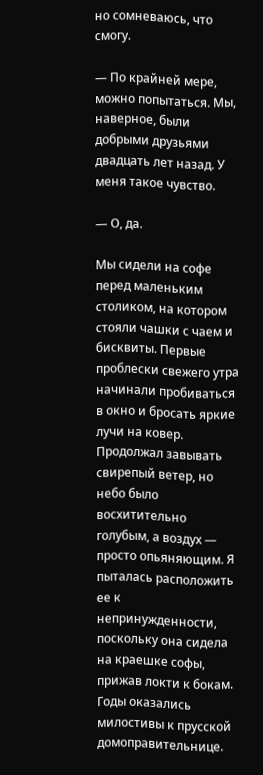но сомневаюсь, что смогу.

— По крайней мере, можно попытаться. Мы, наверное, были добрыми друзьями двадцать лет назад. У меня такое чувство.

— О, да.

Мы сидели на софе перед маленьким столиком, на котором стояли чашки с чаем и бисквиты. Первые проблески свежего утра начинали пробиваться в окно и бросать яркие лучи на ковер. Продолжал завывать свирепый ветер, но небо было восхитительно голубым, а воздух — просто опьяняющим. Я пыталась расположить ее к непринужденности, поскольку она сидела на краешке софы, прижав локти к бокам. Годы оказались милостивы к прусской домоправительнице.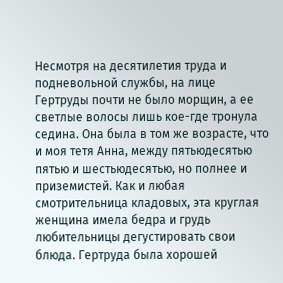Несмотря на десятилетия труда и подневольной службы, на лице Гертруды почти не было морщин, а ее светлые волосы лишь кое-где тронула седина. Она была в том же возрасте, что и моя тетя Анна, между пятьюдесятью пятью и шестьюдесятью, но полнее и приземистей. Как и любая смотрительница кладовых, эта круглая женщина имела бедра и грудь любительницы дегустировать свои блюда. Гертруда была хорошей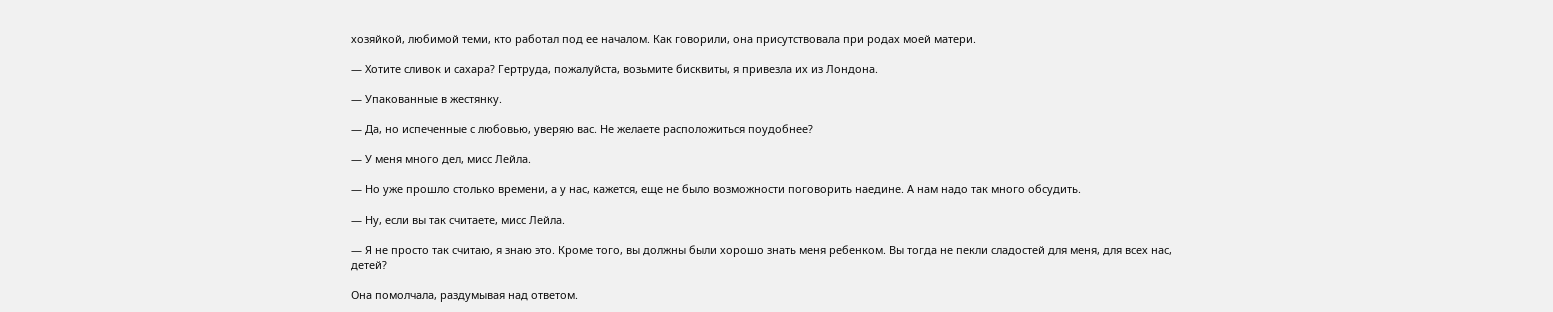хозяйкой, любимой теми, кто работал под ее началом. Как говорили, она присутствовала при родах моей матери.

— Хотите сливок и сахара? Гертруда, пожалуйста, возьмите бисквиты, я привезла их из Лондона.

— Упакованные в жестянку.

— Да, но испеченные с любовью, уверяю вас. Не желаете расположиться поудобнее?

— У меня много дел, мисс Лейла.

— Но уже прошло столько времени, а у нас, кажется, еще не было возможности поговорить наедине. А нам надо так много обсудить.

— Ну, если вы так считаете, мисс Лейла.

— Я не просто так считаю, я знаю это. Кроме того, вы должны были хорошо знать меня ребенком. Вы тогда не пекли сладостей для меня, для всех нас, детей?

Она помолчала, раздумывая над ответом.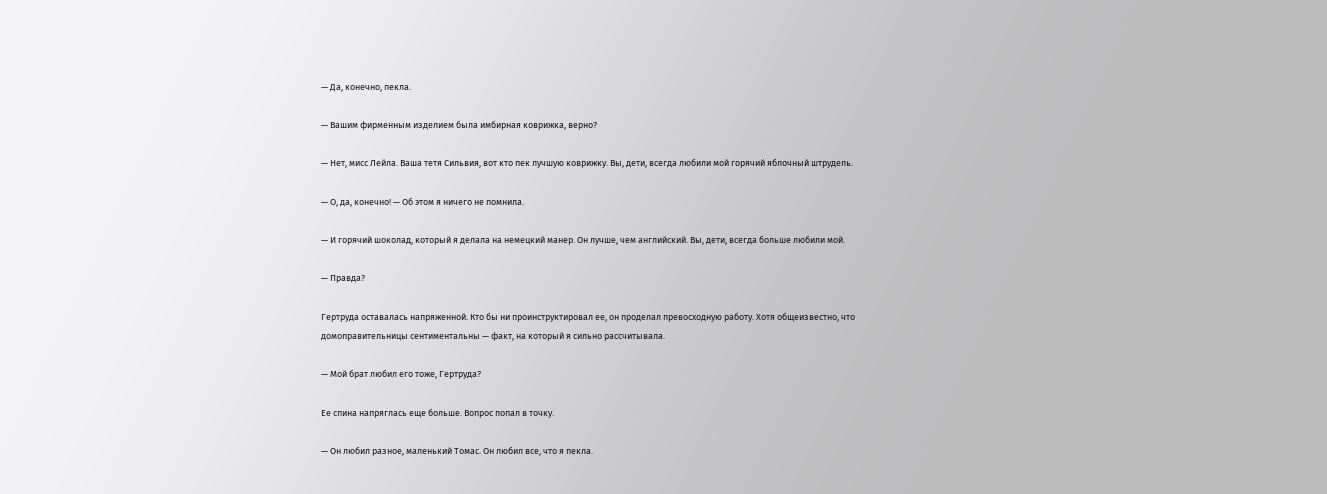— Да, конечно, пекла.

— Вашим фирменным изделием была имбирная коврижка, верно?

— Нет, мисс Лейла. Ваша тетя Сильвия, вот кто пек лучшую коврижку. Вы, дети, всегда любили мой горячий яблочный штрудель.

— О, да, конечно! — Об этом я ничего не помнила.

— И горячий шоколад, который я делала на немецкий манер. Он лучше, чем английский. Вы, дети, всегда больше любили мой.

— Правда?

Гертруда оставалась напряженной. Кто бы ни проинструктировал ее, он проделал превосходную работу. Хотя общеизвестно, что домоправительницы сентиментальны — факт, на который я сильно рассчитывала.

— Мой брат любил его тоже, Гертруда?

Ее спина напряглась еще больше. Вопрос попал в точку.

— Он любил разное, маленький Томас. Он любил все, что я пекла.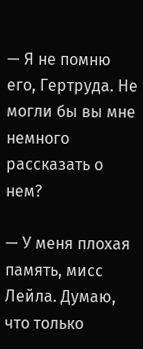— Я не помню его, Гертруда. Не могли бы вы мне немного рассказать о нем?

— У меня плохая память, мисс Лейла. Думаю, что только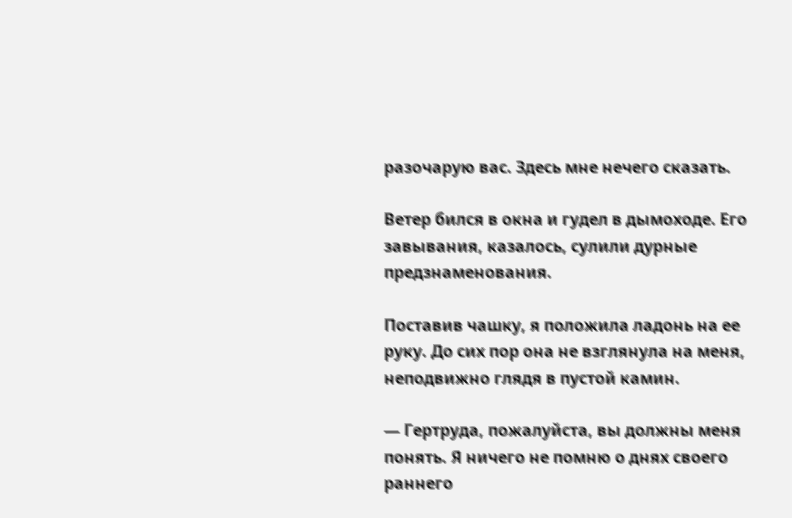разочарую вас. Здесь мне нечего сказать.

Ветер бился в окна и гудел в дымоходе. Его завывания, казалось, сулили дурные предзнаменования.

Поставив чашку, я положила ладонь на ее руку. До сих пор она не взглянула на меня, неподвижно глядя в пустой камин.

— Гертруда, пожалуйста, вы должны меня понять. Я ничего не помню о днях своего раннего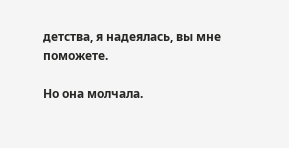детства, я надеялась, вы мне поможете.

Но она молчала.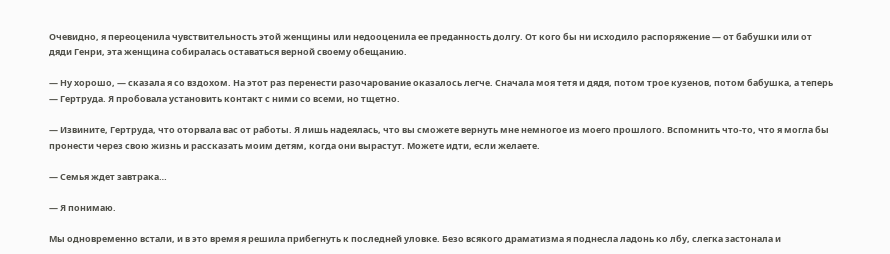Очевидно, я переоценила чувствительность этой женщины или недооценила ее преданность долгу. От кого бы ни исходило распоряжение — от бабушки или от дяди Генри, эта женщина собиралась оставаться верной своему обещанию.

— Ну хорошо, — сказала я со вздохом. На этот раз перенести разочарование оказалось легче. Сначала моя тетя и дядя, потом трое кузенов, потом бабушка, а теперь — Гертруда. Я пробовала установить контакт с ними со всеми, но тщетно.

— Извините, Гертруда, что оторвала вас от работы. Я лишь надеялась, что вы сможете вернуть мне немногое из моего прошлого. Вспомнить что-то, что я могла бы пронести через свою жизнь и рассказать моим детям, когда они вырастут. Можете идти, если желаете.

— Семья ждет завтрака…

— Я понимаю.

Мы одновременно встали, и в это время я решила прибегнуть к последней уловке. Безо всякого драматизма я поднесла ладонь ко лбу, слегка застонала и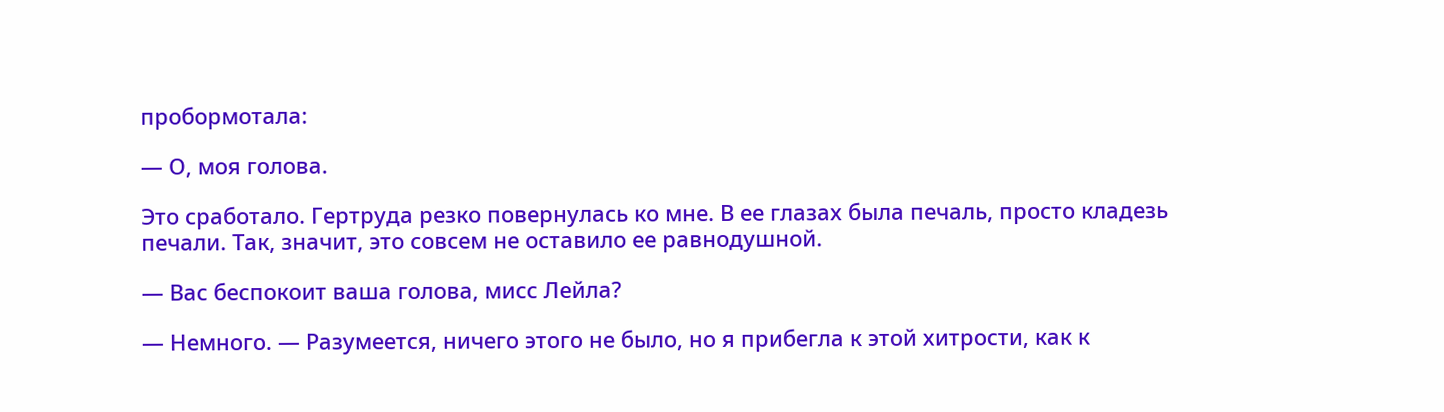пробормотала:

— О, моя голова.

Это сработало. Гертруда резко повернулась ко мне. В ее глазах была печаль, просто кладезь печали. Так, значит, это совсем не оставило ее равнодушной.

— Вас беспокоит ваша голова, мисс Лейла?

— Немного. — Разумеется, ничего этого не было, но я прибегла к этой хитрости, как к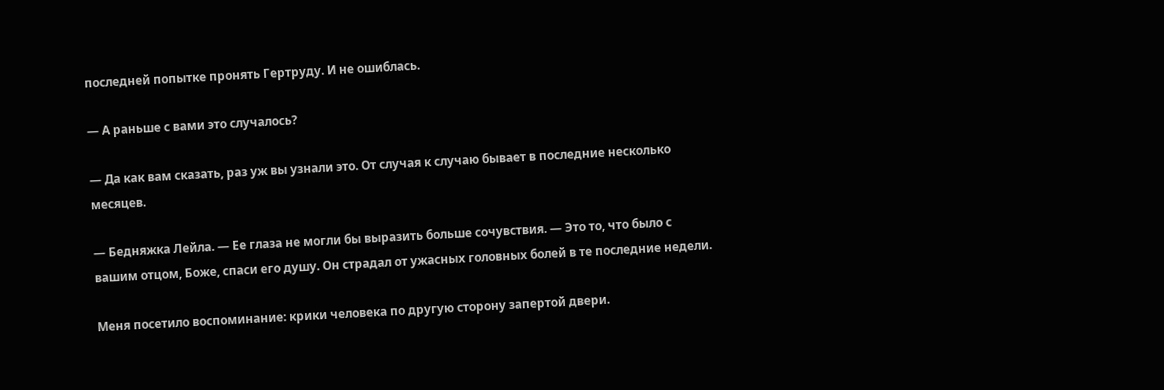последней попытке пронять Гертруду. И не ошиблась.

— А раньше с вами это случалось?

— Да как вам сказать, раз уж вы узнали это. От случая к случаю бывает в последние несколько месяцев.

— Бедняжка Лейла. — Ее глаза не могли бы выразить больше сочувствия. — Это то, что было с вашим отцом, Боже, спаси его душу. Он страдал от ужасных головных болей в те последние недели.

Меня посетило воспоминание: крики человека по другую сторону запертой двери.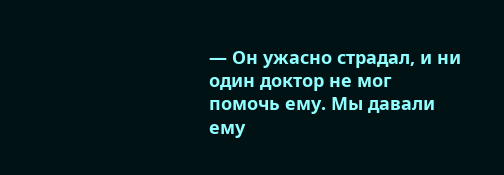— Он ужасно страдал, и ни один доктор не мог помочь ему. Мы давали ему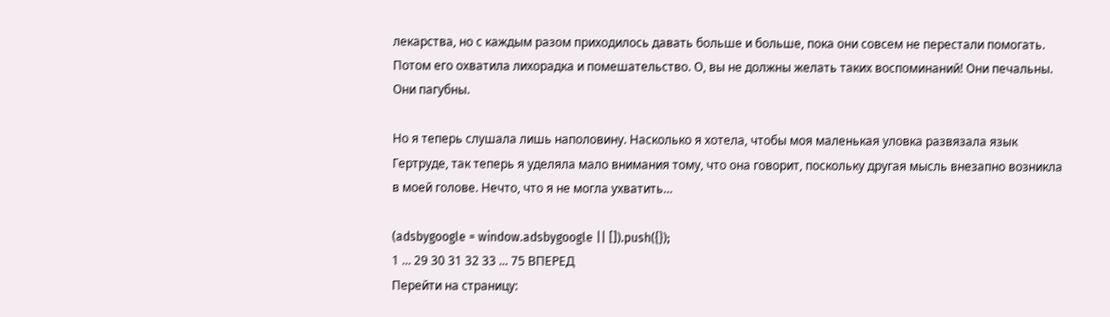лекарства, но с каждым разом приходилось давать больше и больше, пока они совсем не перестали помогать. Потом его охватила лихорадка и помешательство. О, вы не должны желать таких воспоминаний! Они печальны. Они пагубны.

Но я теперь слушала лишь наполовину. Насколько я хотела, чтобы моя маленькая уловка развязала язык Гертруде, так теперь я уделяла мало внимания тому, что она говорит, поскольку другая мысль внезапно возникла в моей голове. Нечто, что я не могла ухватить…

(adsbygoogle = window.adsbygoogle || []).push({});
1 ... 29 30 31 32 33 ... 75 ВПЕРЕД
Перейти на страницу: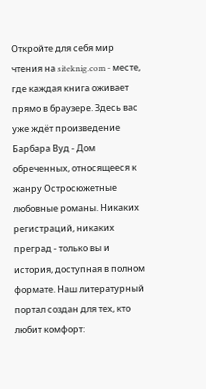Откройте для себя мир чтения на siteknig.com - месте, где каждая книга оживает прямо в браузере. Здесь вас уже ждёт произведение Барбара Вуд - Дом обреченных, относящееся к жанру Остросюжетные любовные романы. Никаких регистраций, никаких преград - только вы и история, доступная в полном формате. Наш литературный портал создан для тех, кто любит комфорт: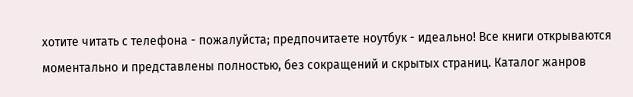хотите читать с телефона - пожалуйста; предпочитаете ноутбук - идеально! Все книги открываются моментально и представлены полностью, без сокращений и скрытых страниц. Каталог жанров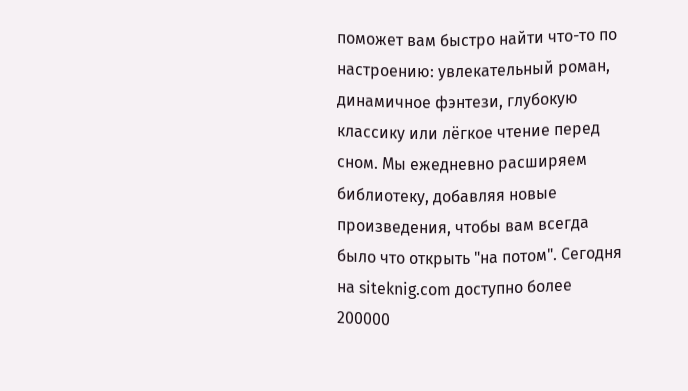поможет вам быстро найти что-то по настроению: увлекательный роман, динамичное фэнтези, глубокую классику или лёгкое чтение перед сном. Мы ежедневно расширяем библиотеку, добавляя новые произведения, чтобы вам всегда было что открыть "на потом". Сегодня на siteknig.com доступно более 200000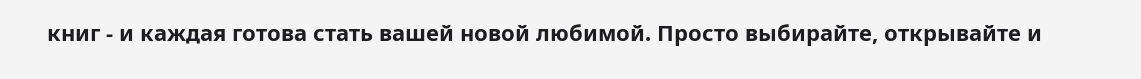книг - и каждая готова стать вашей новой любимой. Просто выбирайте, открывайте и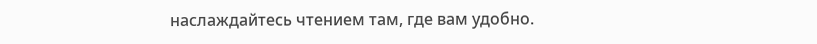наслаждайтесь чтением там, где вам удобно.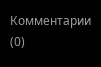Комментарии (0)